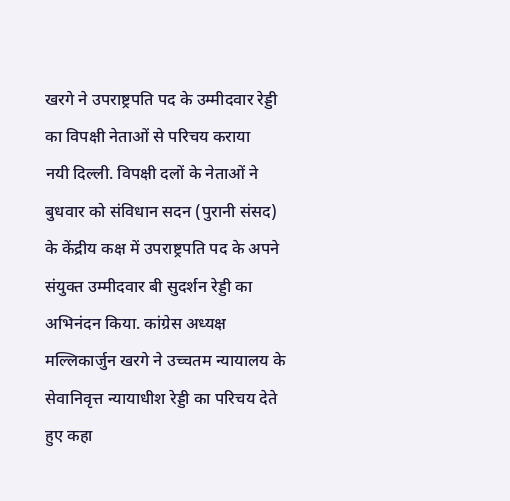खरगे ने उपराष्ट्रपति पद के उम्मीदवार रेड्डी का विपक्षी नेताओं से परिचय कराया
नयी दिल्ली. विपक्षी दलों के नेताओं ने बुधवार को संविधान सदन (पुरानी संसद) के केंद्रीय कक्ष में उपराष्ट्रपति पद के अपने संयुक्त उम्मीदवार बी सुदर्शन रेड्डी का अभिनंदन किया. कांग्रेस अध्यक्ष मल्लिकार्जुन खरगे ने उच्चतम न्यायालय के सेवानिवृत्त न्यायाधीश रेड्डी का परिचय देते हुए कहा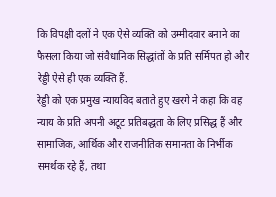कि विपक्षी दलों ने एक ऐसे व्यक्ति को उम्मीदवार बनाने का फैसला किया जो संवैधानिक सिद्धांतों के प्रति सर्मिपत हो और रेड्डी ऐसे ही एक व्यक्ति हैं.
रेड्डी को एक प्रमुख न्यायविद बताते हुए खरगे ने कहा कि वह न्याय के प्रति अपनी अटूट प्रतिबद्धता के लिए प्रसिद्ध हैं और सामाजिक, आर्थिक और राजनीतिक समानता के निर्भीक समर्थक रहे हैं, तथा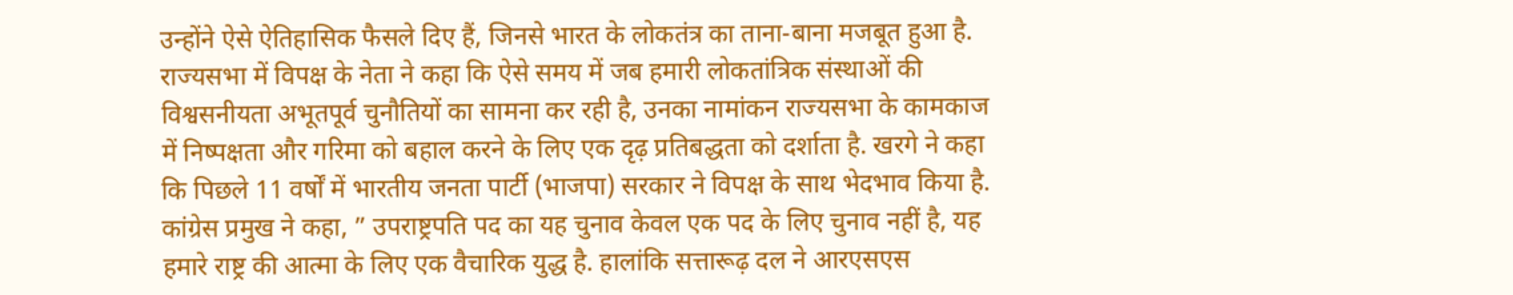उन्होंने ऐसे ऐतिहासिक फैसले दिए हैं, जिनसे भारत के लोकतंत्र का ताना-बाना मजबूत हुआ है. राज्यसभा में विपक्ष के नेता ने कहा कि ऐसे समय में जब हमारी लोकतांत्रिक संस्थाओं की विश्वसनीयता अभूतपूर्व चुनौतियों का सामना कर रही है, उनका नामांकन राज्यसभा के कामकाज में निष्पक्षता और गरिमा को बहाल करने के लिए एक दृढ़ प्रतिबद्धता को दर्शाता है. खरगे ने कहा कि पिछले 11 वर्षों में भारतीय जनता पार्टी (भाजपा) सरकार ने विपक्ष के साथ भेदभाव किया है.
कांग्रेस प्रमुख ने कहा, ” उपराष्ट्रपति पद का यह चुनाव केवल एक पद के लिए चुनाव नहीं है, यह हमारे राष्ट्र की आत्मा के लिए एक वैचारिक युद्ध है. हालांकि सत्तारूढ़ दल ने आरएसएस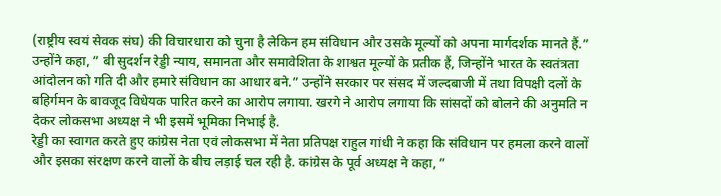(राष्ट्रीय स्वयं सेवक संघ) की विचारधारा को चुना है लेकिन हम संविधान और उसके मूल्यों को अपना मार्गदर्शक मानते हैं.” उन्होंने कहा, ” बी सुदर्शन रेड्डी न्याय, समानता और समावेशिता के शाश्वत मूल्यों के प्रतीक हैं, जिन्होंने भारत के स्वतंत्रता आंदोलन को गति दी और हमारे संविधान का आधार बने.” उन्होंने सरकार पर संसद में जल्दबाजी में तथा विपक्षी दलों के बहिर्गमन के बावजूद विधेयक पारित करने का आरोप लगाया. खरगे ने आरोप लगाया कि सांसदों को बोलने की अनुमति न देकर लोकसभा अध्यक्ष ने भी इसमें भूमिका निभाई है.
रेड्डी का स्वागत करते हुए कांग्रेस नेता एवं लोकसभा में नेता प्रतिपक्ष राहुल गांधी ने कहा कि संविधान पर हमला करने वालों और इसका संरक्षण करने वालों के बीच लड़ाई चल रही है. कांग्रेस के पूर्व अध्यक्ष ने कहा, ”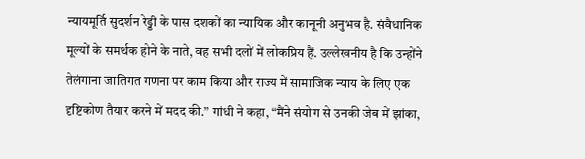न्यायमूर्ति सुदर्शन रेड्डी के पास दशकों का न्यायिक और कानूनी अनुभव है. संवैधानिक मूल्यों के समर्थक होने के नाते, वह सभी दलों में लोकप्रिय हैं. उल्लेखनीय है कि उन्होंने तेलंगाना जातिगत गणना पर काम किया और राज्य में सामाजिक न्याय के लिए एक दृष्टिकोण तैयार करने में मदद की.” गांधी ने कहा, “मैंने संयोग से उनकी जेब में झांका,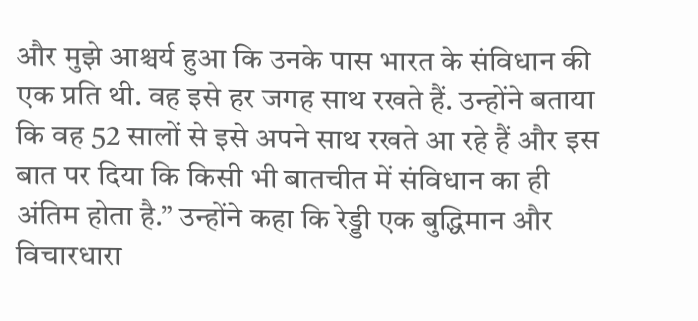और मुझे आश्चर्य हुआ कि उनके पास भारत के संविधान की एक प्रति थी. वह इसे हर जगह साथ रखते हैं. उन्होंने बताया कि वह 52 सालों से इसे अपने साथ रखते आ रहे हैं और इस बात पर दिया कि किसी भी बातचीत में संविधान का ही अंतिम होता है.” उन्होंने कहा कि रेड्डी एक बुद्धिमान और विचारधारा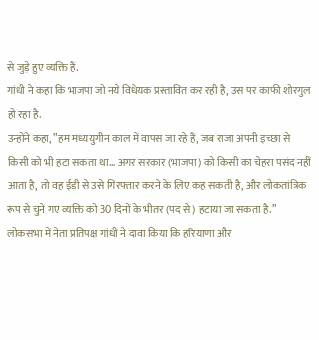से जुड़े हुए व्यक्ति हैं.
गांधी ने कहा कि भाजपा जो नये विधेयक प्रस्तावित कर रही है, उस पर काफी शोरगुल हो रहा है.
उन्होंने कहा, ”हम मध्ययुगीन काल में वापस जा रहे हैं, जब राजा अपनी इच्छा से किसी को भी हटा सकता था… अगर सरकार (भाजपा) को किसी का चेहरा पसंद नहीं आता है, तो वह ईडी से उसे गिरफ्तार करने के लिए कह सकती है, और लोकतांत्रिक रूप से चुने गए व्यक्ति को 30 दिनों के भीतर (पद से) हटाया जा सकता है.” लोकसभा में नेता प्रतिपक्ष गांधी ने दावा किया कि हरियाणा और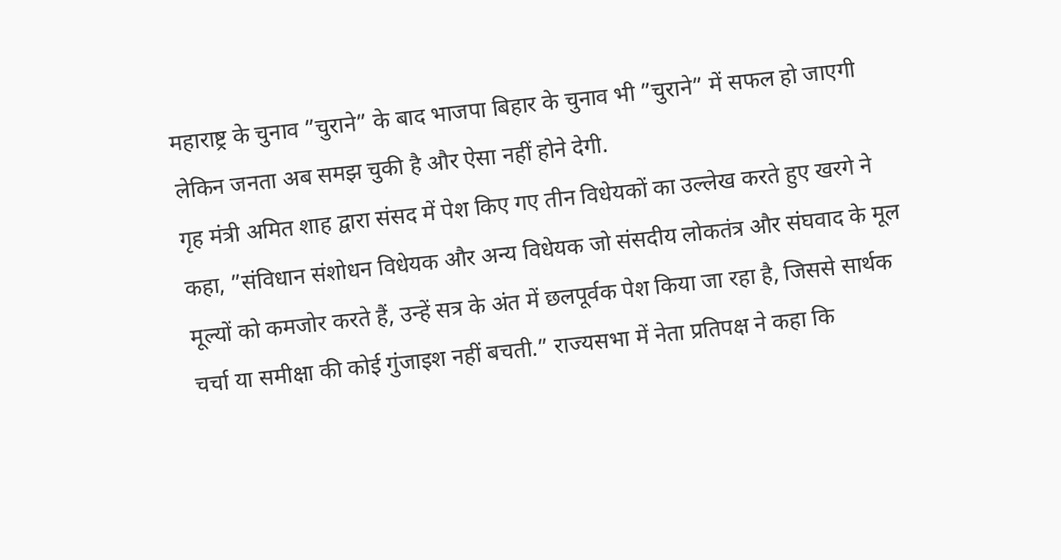महाराष्ट्र के चुनाव ”चुराने” के बाद भाजपा बिहार के चुनाव भी ”चुराने” में सफल हो जाएगी लेकिन जनता अब समझ चुकी है और ऐसा नहीं होने देगी.
गृह मंत्री अमित शाह द्वारा संसद में पेश किए गए तीन विधेयकों का उल्लेख करते हुए खरगे ने कहा, ”संविधान संशोधन विधेयक और अन्य विधेयक जो संसदीय लोकतंत्र और संघवाद के मूल मूल्यों को कमजोर करते हैं, उन्हें सत्र के अंत में छलपूर्वक पेश किया जा रहा है, जिससे सार्थक चर्चा या समीक्षा की कोई गुंजाइश नहीं बचती.” राज्यसभा में नेता प्रतिपक्ष ने कहा कि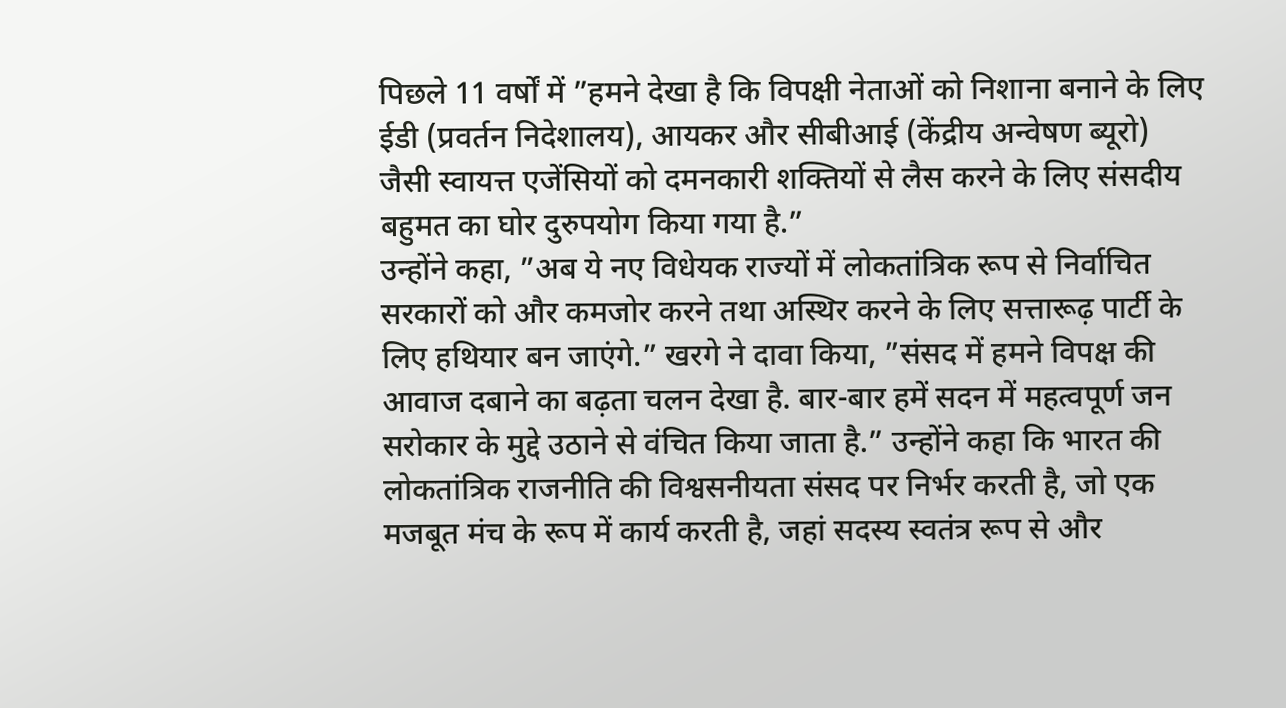पिछले 11 वर्षों में ”हमने देखा है कि विपक्षी नेताओं को निशाना बनाने के लिए ईडी (प्रवर्तन निदेशालय), आयकर और सीबीआई (केंद्रीय अन्वेषण ब्यूरो) जैसी स्वायत्त एजेंसियों को दमनकारी शक्तियों से लैस करने के लिए संसदीय बहुमत का घोर दुरुपयोग किया गया है.”
उन्होंने कहा, ”अब ये नए विधेयक राज्यों में लोकतांत्रिक रूप से निर्वाचित सरकारों को और कमजोर करने तथा अस्थिर करने के लिए सत्तारूढ़ पार्टी के लिए हथियार बन जाएंगे.” खरगे ने दावा किया, ”संसद में हमने विपक्ष की आवाज दबाने का बढ़ता चलन देखा है. बार-बार हमें सदन में महत्वपूर्ण जन सरोकार के मुद्दे उठाने से वंचित किया जाता है.” उन्होंने कहा कि भारत की लोकतांत्रिक राजनीति की विश्वसनीयता संसद पर निर्भर करती है, जो एक मजबूत मंच के रूप में कार्य करती है, जहां सदस्य स्वतंत्र रूप से और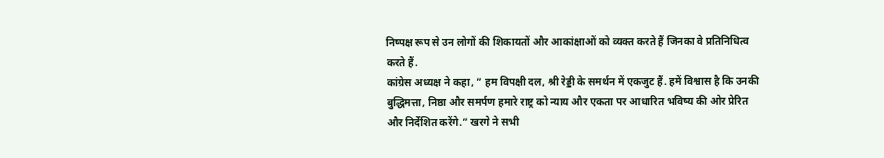निष्पक्ष रूप से उन लोगों की शिकायतों और आकांक्षाओं को व्यक्त करते हैं जिनका वे प्रतिनिधित्व करते हैं.
कांग्रेस अध्यक्ष ने कहा, ” हम विपक्षी दल, श्री रेड्डी के समर्थन में एकजुट हैं. हमें विश्वास है कि उनकी बुद्धिमत्ता, निष्ठा और समर्पण हमारे राष्ट्र को न्याय और एकता पर आधारित भविष्य की ओर प्रेरित और निर्देशित करेंगे.” खरगे ने सभी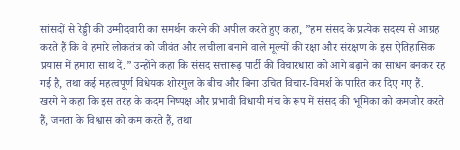सांसदों से रेड्डी की उम्मीदवारी का समर्थन करने की अपील करते हुए कहा, ”हम संसद के प्रत्येक सदस्य से आग्रह करते हैं कि वे हमारे लोकतंत्र को जीवंत और लचीला बनाने वाले मूल्यों की रक्षा और संरक्षण के इस ऐतिहासिक प्रयास में हमारा साथ दें.” उन्होंने कहा कि संसद सत्तारूढ़ पार्टी की विचारधारा को आगे बढ़ाने का साधन बनकर रह गई है, तथा कई महत्वपूर्ण विधेयक शोरगुल के बीच और बिना उचित विचार-विमर्श के पारित कर दिए गए हैं.
खरगे ने कहा कि इस तरह के कदम निष्पक्ष और प्रभावी विधायी मंच के रूप में संसद की भूमिका को कमजोर करते हैं, जनता के विश्वास को कम करते हैं, तथा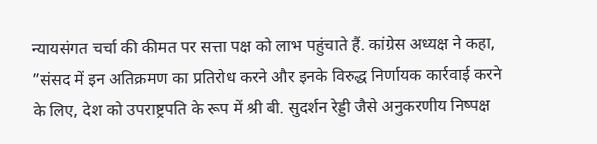न्यायसंगत चर्चा की कीमत पर सत्ता पक्ष को लाभ पहुंचाते हैं. कांग्रेस अध्यक्ष ने कहा, ”संसद में इन अतिक्रमण का प्रतिरोध करने और इनके विरुद्ध निर्णायक कार्रवाई करने के लिए, देश को उपराष्ट्रपति के रूप में श्री बी. सुदर्शन रेड्डी जैसे अनुकरणीय निष्पक्ष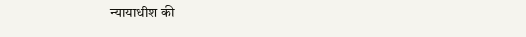न्यायाधीश की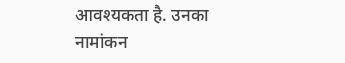आवश्यकता है. उनका नामांकन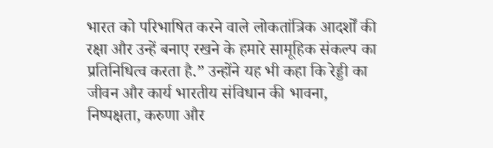भारत को परिभाषित करने वाले लोकतांत्रिक आदर्शों की रक्षा और उन्हें बनाए रखने के हमारे सामूहिक संकल्प का प्रतिनिधित्व करता है.” उन्होंने यह भी कहा कि रेड्डी का जीवन और कार्य भारतीय संविधान की भावना, निष्पक्षता, करुणा और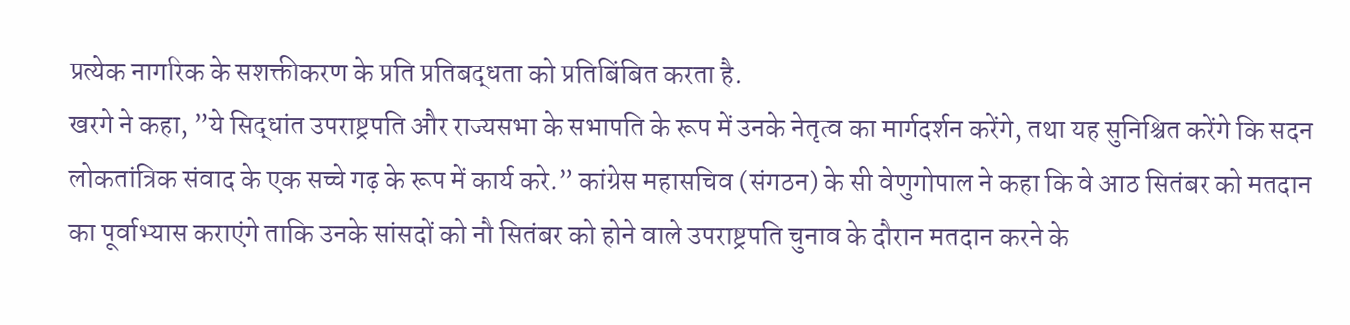प्रत्येक नागरिक के सशक्तीकरण के प्रति प्रतिबद्धता को प्रतिबिंबित करता है.
खरगे ने कहा, ”ये सिद्धांत उपराष्ट्रपति और राज्यसभा के सभापति के रूप में उनके नेतृत्व का मार्गदर्शन करेंगे, तथा यह सुनिश्चित करेंगे कि सदन लोकतांत्रिक संवाद के एक सच्चे गढ़ के रूप में कार्य करे.” कांग्रेस महासचिव (संगठन) के सी वेणुगोपाल ने कहा कि वे आठ सितंबर को मतदान का पूर्वाभ्यास कराएंगे ताकि उनके सांसदों को नौ सितंबर को होने वाले उपराष्ट्रपति चुनाव के दौरान मतदान करने के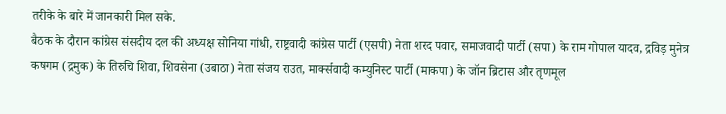तरीके के बारे में जानकारी मिल सके.
बैठक के दौरान कांग्रेस संसदीय दल की अध्यक्ष सोनिया गांधी, राष्ट्रवादी कांग्रेस पार्टी (एसपी) नेता शरद पवार, समाजवादी पार्टी (सपा) के राम गोपाल यादव, द्रविड़ मुनेत्र कषगम (द्रमुक) के तिरुचि शिवा, शिवसेना (उबाठा) नेता संजय राउत, मार्क्सवादी कम्युनिस्ट पार्टी (माकपा) के जॉन ब्रिटास और तृणमूल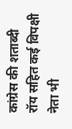कांग्रेस की शताब्दी रॉय सहित कई विपक्षी नेता भी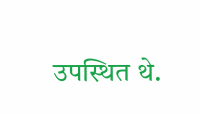उपस्थित थे.